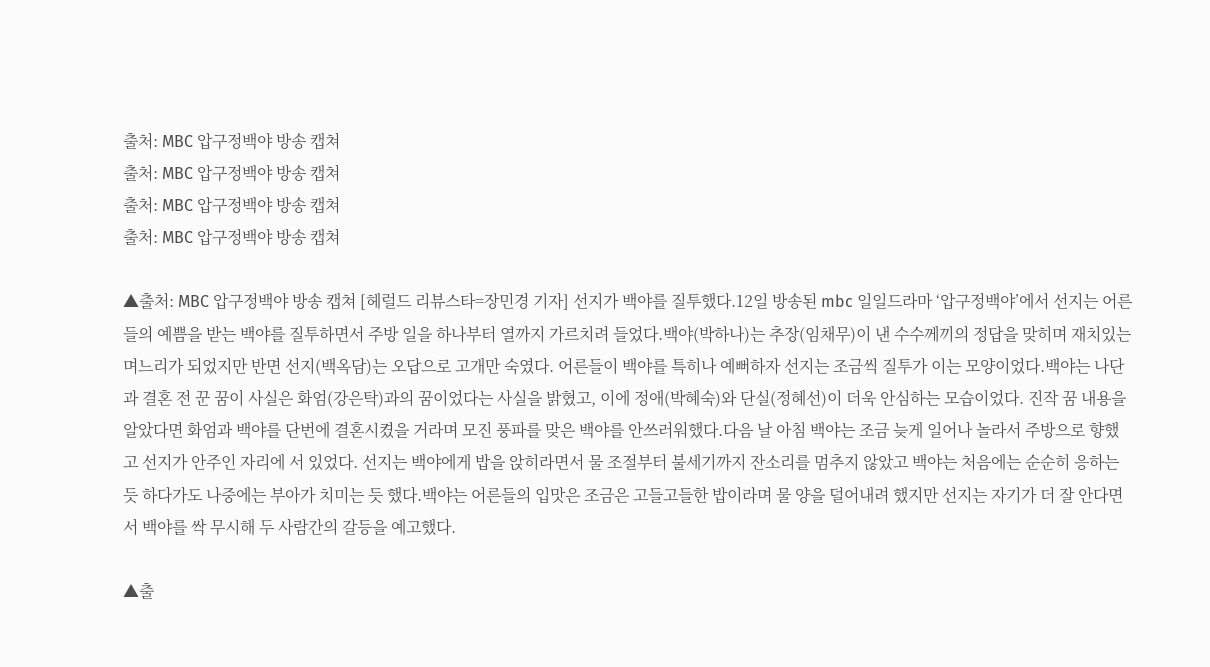출처: MBC 압구정백야 방송 캡쳐
출처: MBC 압구정백야 방송 캡쳐
출처: MBC 압구정백야 방송 캡쳐
출처: MBC 압구정백야 방송 캡쳐

▲출처: MBC 압구정백야 방송 캡쳐 [헤럴드 리뷰스타=장민경 기자] 선지가 백야를 질투했다.12일 방송된 mbc 일일드라마 ‘압구정백야’에서 선지는 어른들의 예쁨을 받는 백야를 질투하면서 주방 일을 하나부터 열까지 가르치려 들었다.백야(박하나)는 추장(임채무)이 낸 수수께끼의 정답을 맞히며 재치있는 며느리가 되었지만 반면 선지(백옥담)는 오답으로 고개만 숙였다. 어른들이 백야를 특히나 예뻐하자 선지는 조금씩 질투가 이는 모양이었다.백야는 나단과 결혼 전 꾼 꿈이 사실은 화엄(강은탁)과의 꿈이었다는 사실을 밝혔고, 이에 정애(박혜숙)와 단실(정혜선)이 더욱 안심하는 모습이었다. 진작 꿈 내용을 알았다면 화엄과 백야를 단번에 결혼시켰을 거라며 모진 풍파를 맞은 백야를 안쓰러워했다.다음 날 아침 백야는 조금 늦게 일어나 놀라서 주방으로 향했고 선지가 안주인 자리에 서 있었다. 선지는 백야에게 밥을 앉히라면서 물 조절부터 불세기까지 잔소리를 멈추지 않았고 백야는 처음에는 순순히 응하는 듯 하다가도 나중에는 부아가 치미는 듯 했다.백야는 어른들의 입맛은 조금은 고들고들한 밥이라며 물 양을 덜어내려 했지만 선지는 자기가 더 잘 안다면서 백야를 싹 무시해 두 사람간의 갈등을 예고했다.

▲출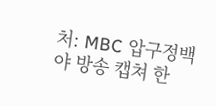처: MBC 압구정백야 방송 캡쳐 한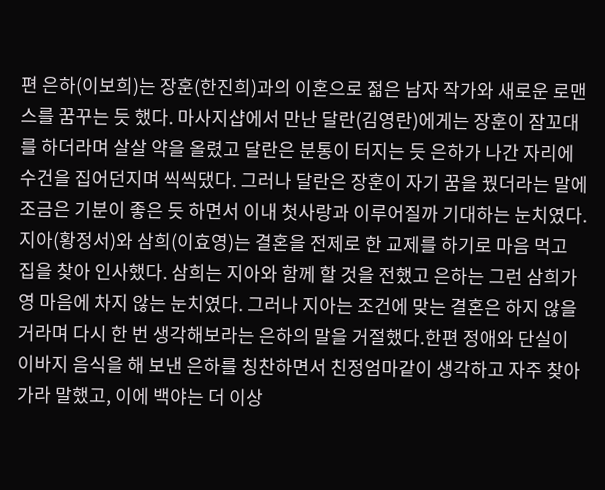편 은하(이보희)는 장훈(한진희)과의 이혼으로 젊은 남자 작가와 새로운 로맨스를 꿈꾸는 듯 했다. 마사지샵에서 만난 달란(김영란)에게는 장훈이 잠꼬대를 하더라며 살살 약을 올렸고 달란은 분통이 터지는 듯 은하가 나간 자리에 수건을 집어던지며 씩씩댔다. 그러나 달란은 장훈이 자기 꿈을 꿨더라는 말에 조금은 기분이 좋은 듯 하면서 이내 첫사랑과 이루어질까 기대하는 눈치였다. 지아(황정서)와 삼희(이효영)는 결혼을 전제로 한 교제를 하기로 마음 먹고 집을 찾아 인사했다. 삼희는 지아와 함께 할 것을 전했고 은하는 그런 삼희가 영 마음에 차지 않는 눈치였다. 그러나 지아는 조건에 맞는 결혼은 하지 않을 거라며 다시 한 번 생각해보라는 은하의 말을 거절했다.한편 정애와 단실이 이바지 음식을 해 보낸 은하를 칭찬하면서 친정엄마같이 생각하고 자주 찾아가라 말했고, 이에 백야는 더 이상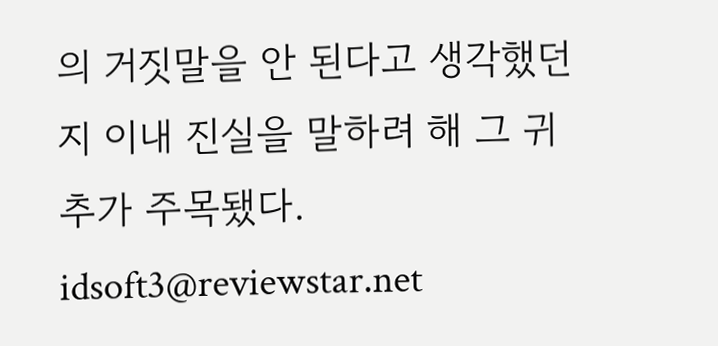의 거짓말을 안 된다고 생각했던지 이내 진실을 말하려 해 그 귀추가 주목됐다. idsoft3@reviewstar.net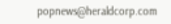popnews@heraldcorp.com